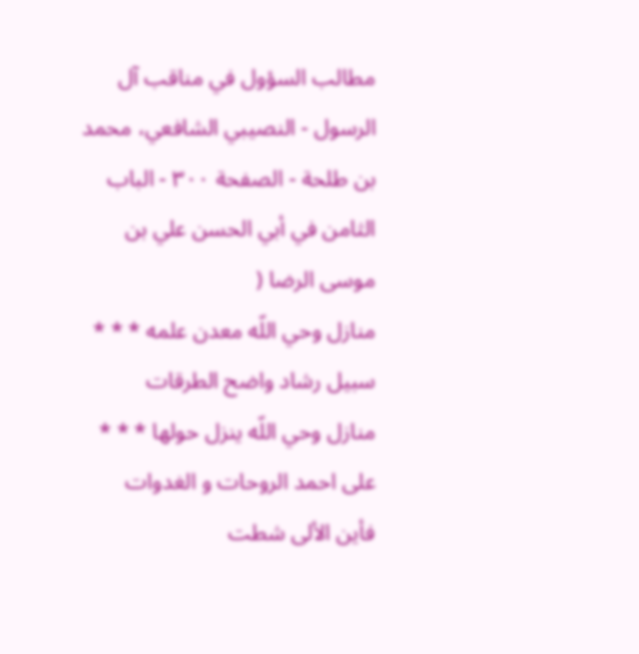مطالب السؤول في مناقب آل الرسول - النصيبي الشافعي، محمد بن طلحة - الصفحة ٣٠٠ - الباب الثامن في أبي الحسن علي بن موسى الرضا (
منازل وحي اللّه معدن علمه * * * سبيل رشاد واضح الطرقات
منازل وحي اللّه ينزل حولها * * * على احمد الروحات و الغدوات
فأين الألى شطت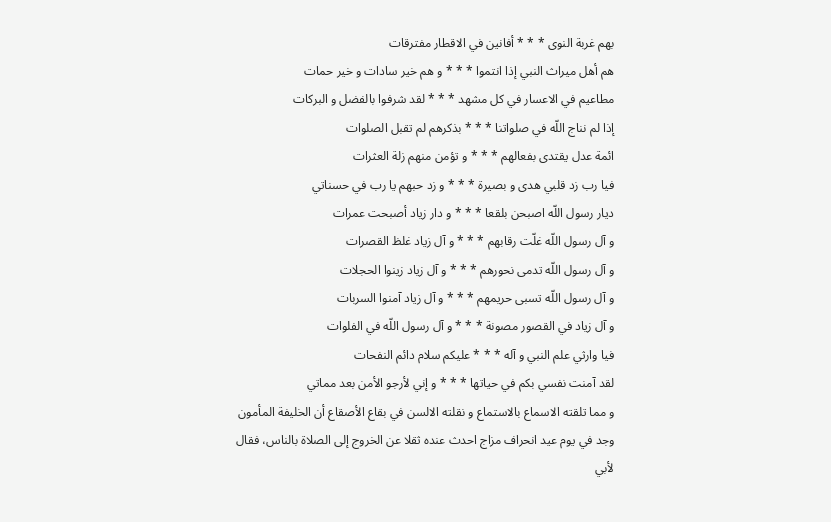بهم غربة النوى * * * أفانين في الاقطار مفترقات
هم أهل ميراث النبي إذا انتموا * * * و هم خير سادات و خير حمات
مطاعيم في الاعسار في كل مشهد * * * لقد شرفوا بالفضل و البركات
إذا لم نناج اللّه في صلواتنا * * * بذكرهم لم تقبل الصلوات
ائمة عدل يقتدى بفعالهم * * * و تؤمن منهم زلة العثرات
فيا رب زد قلبي هدى و بصيرة * * * و زد حبهم يا رب في حسناتي
ديار رسول اللّه اصبحن بلقعا * * * و دار زياد أصبحت عمرات
و آل رسول اللّه غلّت رقابهم * * * و آل زياد غلظ القصرات
و آل رسول اللّه تدمى نحورهم * * * و آل زياد زينوا الحجلات
و آل رسول اللّه تسبى حريمهم * * * و آل زياد آمنوا السربات
و آل زياد في القصور مصونة * * * و آل رسول اللّه في الفلوات
فيا وارثي علم النبي و آله * * * عليكم سلام دائم النفحات
لقد آمنت نفسي بكم في حياتها * * * و إني لأرجو الأمن بعد مماتي
و مما تلقته الاسماع بالاستماع و نقلته الالسن في بقاع الأصقاع أن الخليفة المأمون وجد في يوم عيد انحراف مزاج احدث عنده ثقلا عن الخروج إلى الصلاة بالناس، فقال لأبي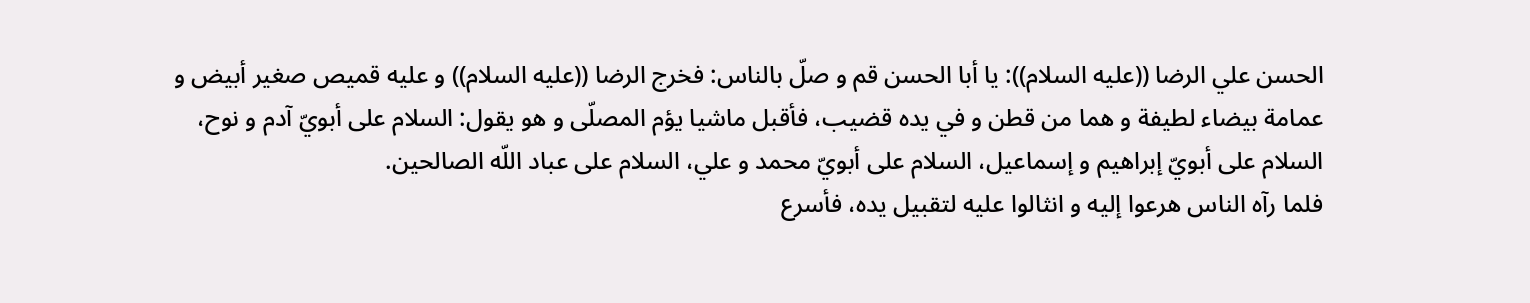الحسن علي الرضا ((عليه السلام)): يا أبا الحسن قم و صلّ بالناس: فخرج الرضا ((عليه السلام)) و عليه قميص صغير أبيض و عمامة بيضاء لطيفة و هما من قطن و في يده قضيب، فأقبل ماشيا يؤم المصلّى و هو يقول: السلام على أبويّ آدم و نوح، السلام على أبويّ إبراهيم و إسماعيل، السلام على أبويّ محمد و علي، السلام على عباد اللّه الصالحين.
فلما رآه الناس هرعوا إليه و انثالوا عليه لتقبيل يده، فأسرع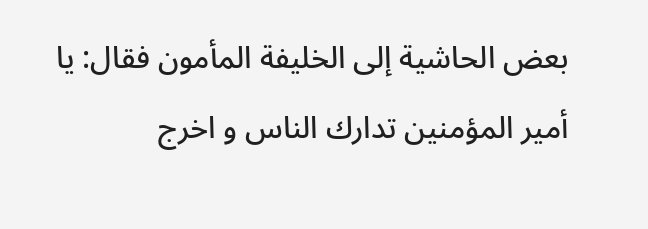بعض الحاشية إلى الخليفة المأمون فقال: يا أمير المؤمنين تدارك الناس و اخرج